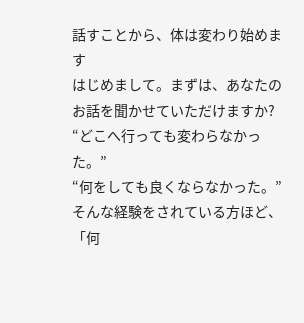話すことから、体は変わり始めます
はじめまして。まずは、あなたのお話を聞かせていただけますか?
“どこへ行っても変わらなかった。”
“何をしても良くならなかった。”
そんな経験をされている方ほど、「何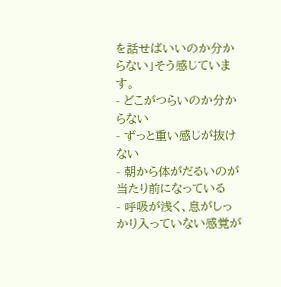を話せばいいのか分からない」そう感じています。
- どこがつらいのか分からない
- ずっと重い感じが抜けない
- 朝から体がだるいのが当たり前になっている
- 呼吸が浅く、息がしっかり入っていない感覚が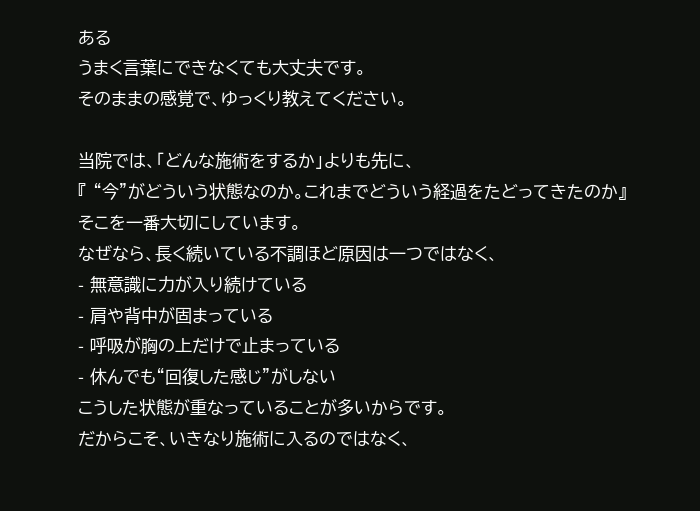ある
うまく言葉にできなくても大丈夫です。
そのままの感覚で、ゆっくり教えてください。

当院では、「どんな施術をするか」よりも先に、
『 “今”がどういう状態なのか。これまでどういう経過をたどってきたのか』
そこを一番大切にしています。
なぜなら、長く続いている不調ほど原因は一つではなく、
- 無意識に力が入り続けている
- 肩や背中が固まっている
- 呼吸が胸の上だけで止まっている
- 休んでも“回復した感じ”がしない
こうした状態が重なっていることが多いからです。
だからこそ、いきなり施術に入るのではなく、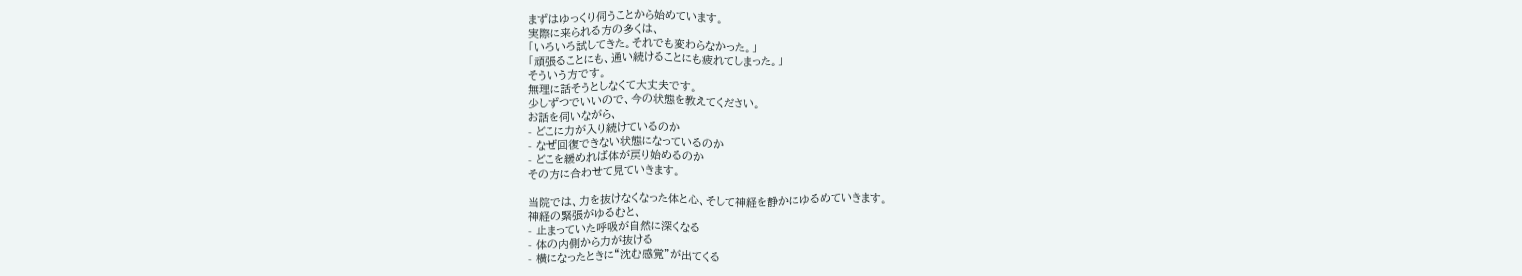まずはゆっくり伺うことから始めています。
実際に来られる方の多くは、
「いろいろ試してきた。それでも変わらなかった。」
「頑張ることにも、通い続けることにも疲れてしまった。」
そういう方です。
無理に話そうとしなくて大丈夫です。
少しずつでいいので、今の状態を教えてください。
お話を伺いながら、
- どこに力が入り続けているのか
- なぜ回復できない状態になっているのか
- どこを緩めれば体が戻り始めるのか
その方に合わせて見ていきます。

当院では、力を抜けなくなった体と心、そして神経を静かにゆるめていきます。
神経の緊張がゆるむと、
- 止まっていた呼吸が自然に深くなる
- 体の内側から力が抜ける
- 横になったときに“沈む感覚”が出てくる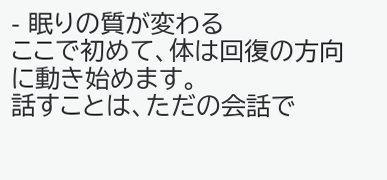- 眠りの質が変わる
ここで初めて、体は回復の方向に動き始めます。
話すことは、ただの会話で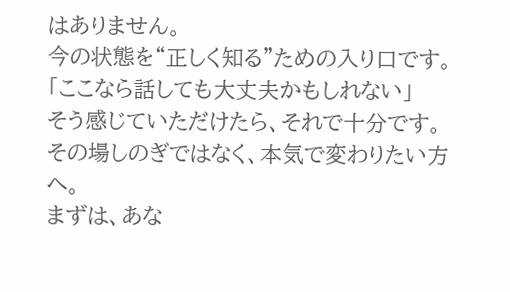はありません。
今の状態を“正しく知る”ための入り口です。
「ここなら話しても大丈夫かもしれない」
そう感じていただけたら、それで十分です。
その場しのぎではなく、本気で変わりたい方へ。
まずは、あな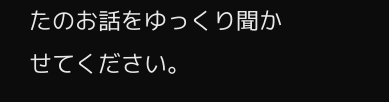たのお話をゆっくり聞かせてください。